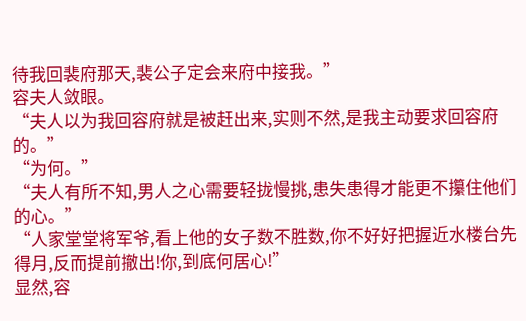待我回裴府那天,裴公子定会来府中接我。”
容夫人敛眼。
“夫人以为我回容府就是被赶出来,实则不然,是我主动要求回容府的。”
“为何。”
“夫人有所不知,男人之心需要轻拢慢挑,患失患得才能更不攥住他们的心。”
“人家堂堂将军爷,看上他的女子数不胜数,你不好好把握近水楼台先得月,反而提前撤出!你,到底何居心!”
显然,容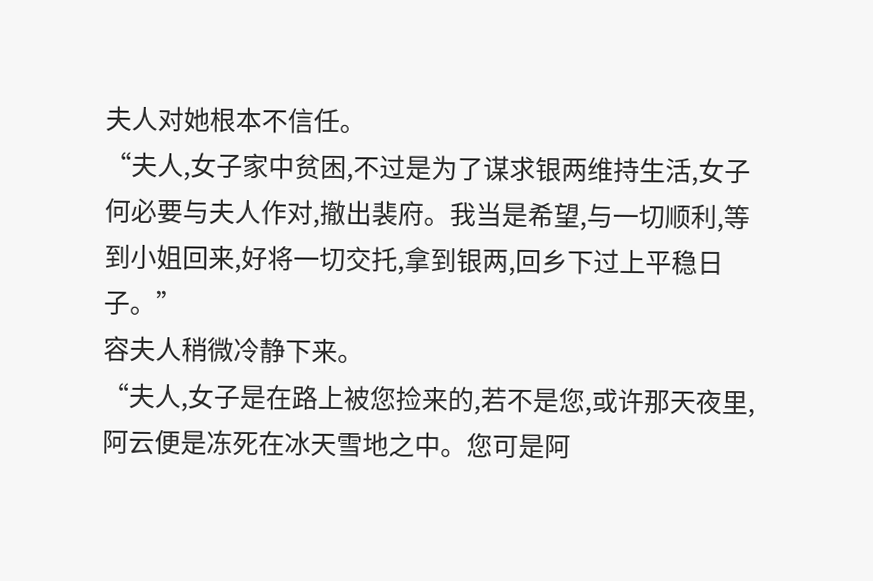夫人对她根本不信任。
“夫人,女子家中贫困,不过是为了谋求银两维持生活,女子何必要与夫人作对,撤出裴府。我当是希望,与一切顺利,等到小姐回来,好将一切交托,拿到银两,回乡下过上平稳日子。”
容夫人稍微冷静下来。
“夫人,女子是在路上被您捡来的,若不是您,或许那天夜里,阿云便是冻死在冰天雪地之中。您可是阿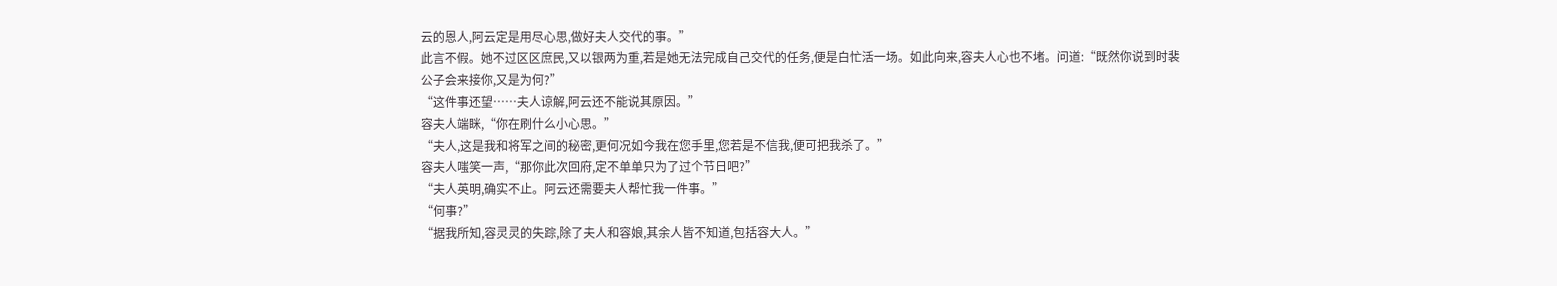云的恩人,阿云定是用尽心思,做好夫人交代的事。”
此言不假。她不过区区庶民,又以银两为重,若是她无法完成自己交代的任务,便是白忙活一场。如此向来,容夫人心也不堵。问道:“既然你说到时裴公子会来接你,又是为何?”
“这件事还望……夫人谅解,阿云还不能说其原因。”
容夫人端眯,“你在刷什么小心思。”
“夫人,这是我和将军之间的秘密,更何况如今我在您手里,您若是不信我,便可把我杀了。”
容夫人嗤笑一声,“那你此次回府,定不单单只为了过个节日吧?”
“夫人英明,确实不止。阿云还需要夫人帮忙我一件事。”
“何事?”
“据我所知,容灵灵的失踪,除了夫人和容娘,其余人皆不知道,包括容大人。”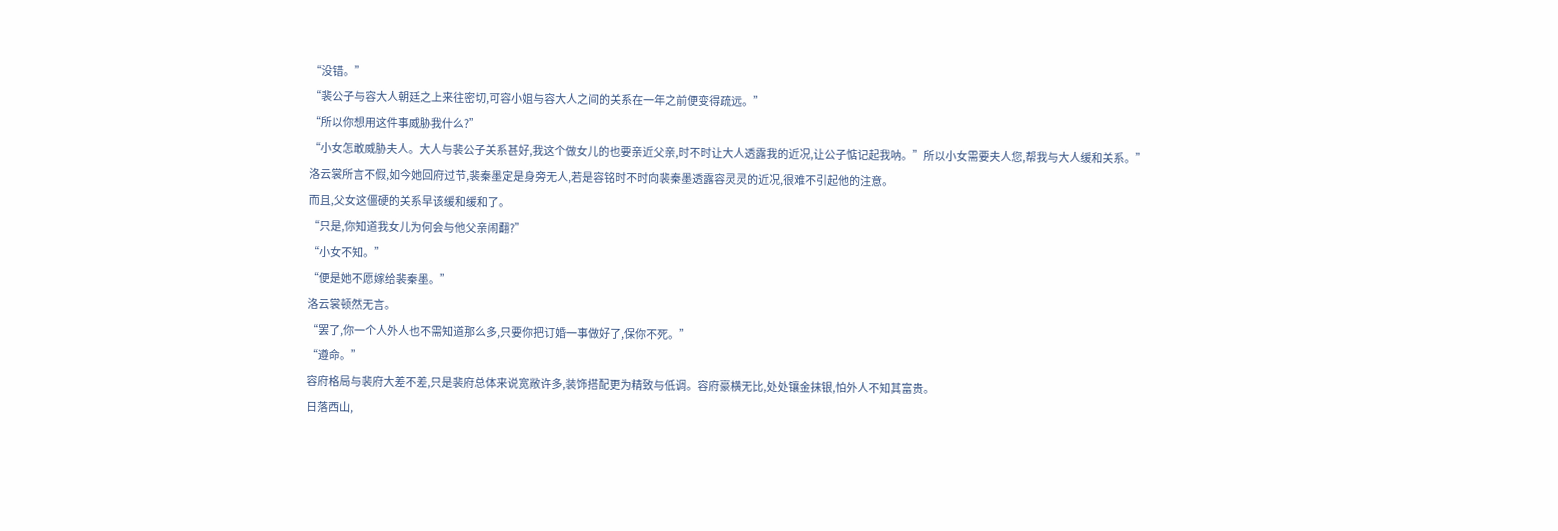“没错。”
“裴公子与容大人朝廷之上来往密切,可容小姐与容大人之间的关系在一年之前便变得疏远。”
“所以你想用这件事威胁我什么?”
“小女怎敢威胁夫人。大人与裴公子关系甚好,我这个做女儿的也要亲近父亲,时不时让大人透露我的近况,让公子惦记起我呐。”所以小女需要夫人您,帮我与大人缓和关系。”
洛云裳所言不假,如今她回府过节,裴秦墨定是身旁无人,若是容铭时不时向裴秦墨透露容灵灵的近况,很难不引起他的注意。
而且,父女这僵硬的关系早该缓和缓和了。
“只是,你知道我女儿为何会与他父亲闹翻?”
“小女不知。”
“便是她不愿嫁给裴秦墨。”
洛云裳顿然无言。
“罢了,你一个人外人也不需知道那么多,只要你把订婚一事做好了,保你不死。”
“遵命。”
容府格局与裴府大差不差,只是裴府总体来说宽敞许多,装饰搭配更为精致与低调。容府豪横无比,处处镶金抹银,怕外人不知其富贵。
日落西山,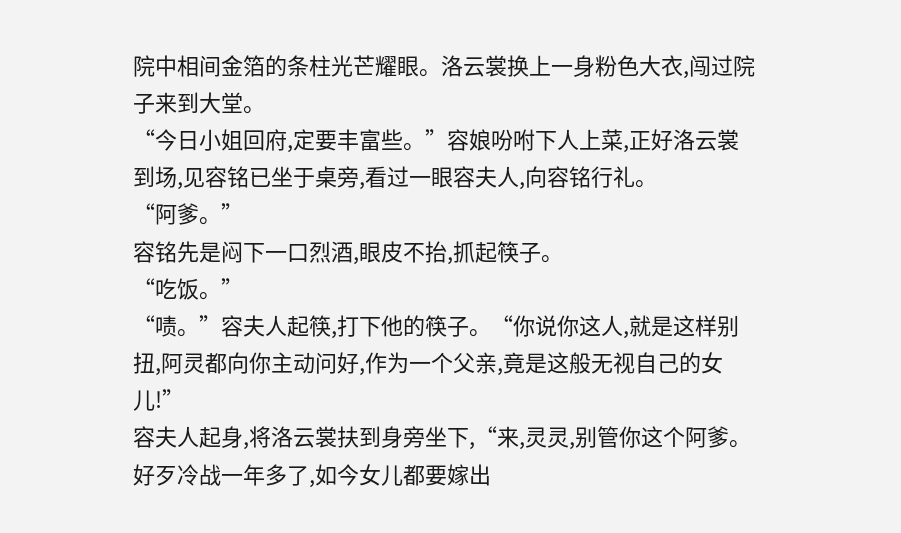院中相间金箔的条柱光芒耀眼。洛云裳换上一身粉色大衣,闯过院子来到大堂。
“今日小姐回府,定要丰富些。”容娘吩咐下人上菜,正好洛云裳到场,见容铭已坐于桌旁,看过一眼容夫人,向容铭行礼。
“阿爹。”
容铭先是闷下一口烈酒,眼皮不抬,抓起筷子。
“吃饭。”
“啧。”容夫人起筷,打下他的筷子。“你说你这人,就是这样别扭,阿灵都向你主动问好,作为一个父亲,竟是这般无视自己的女儿!”
容夫人起身,将洛云裳扶到身旁坐下,“来,灵灵,别管你这个阿爹。好歹冷战一年多了,如今女儿都要嫁出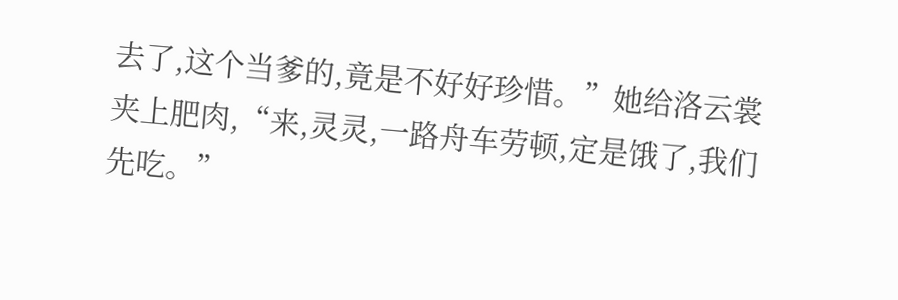去了,这个当爹的,竟是不好好珍惜。”她给洛云裳夹上肥肉,“来,灵灵,一路舟车劳顿,定是饿了,我们先吃。”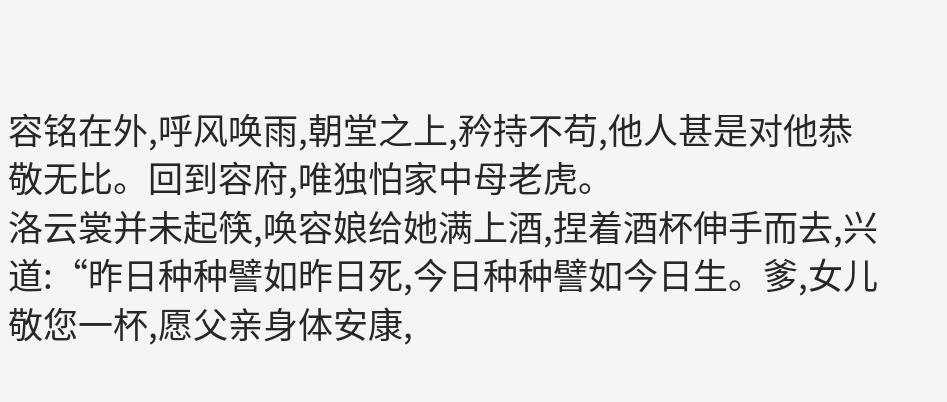容铭在外,呼风唤雨,朝堂之上,矜持不苟,他人甚是对他恭敬无比。回到容府,唯独怕家中母老虎。
洛云裳并未起筷,唤容娘给她满上酒,捏着酒杯伸手而去,兴道:“昨日种种譬如昨日死,今日种种譬如今日生。爹,女儿敬您一杯,愿父亲身体安康,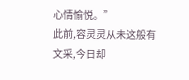心情愉悦。”
此前,容灵灵从未这般有文采,今日却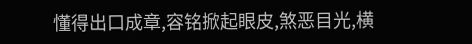懂得出口成章,容铭掀起眼皮,煞恶目光,横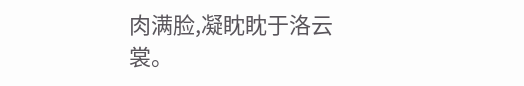肉满脸,凝眈眈于洛云裳。